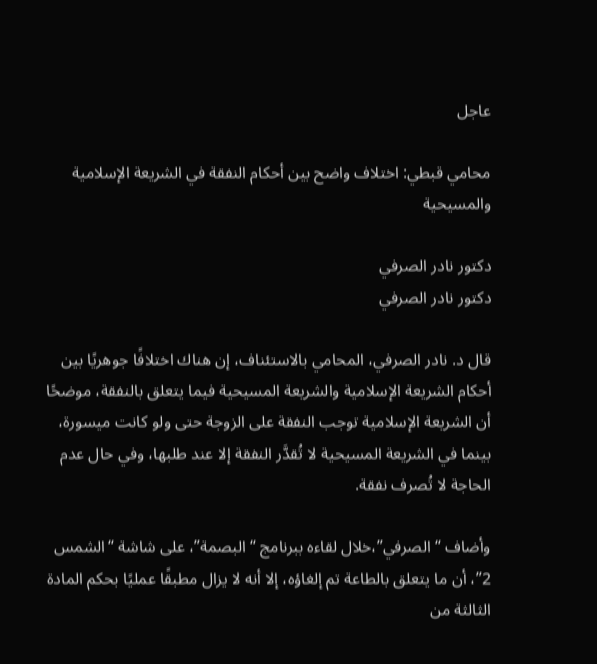عاجل

محامي قبطي: اختلاف واضح بين أحكام النفقة في الشريعة الإسلامية والمسيحية

دكتور نادر الصرفي
دكتور نادر الصرفي

قال د. نادر الصرفي، المحامي بالاستئناف، إن هناك اختلافًا جوهريًا بين أحكام الشريعة الإسلامية والشريعة المسيحية فيما يتعلق بالنفقة، موضحًا أن الشريعة الإسلامية توجب النفقة على الزوجة حتى ولو كانت ميسورة، بينما في الشريعة المسيحية لا تُقدَّر النفقة إلا عند طلبها، وفي حال عدم الحاجة لا تُصرف نفقة.

وأضاف “الصرفي”،خلال لقاءه ببرنامج “البصمة”، على شاشة “الشمس 2”، أن ما يتعلق بالطاعة تم إلغاؤه، إلا أنه لا يزال مطبقًا عمليًا بحكم المادة الثالثة من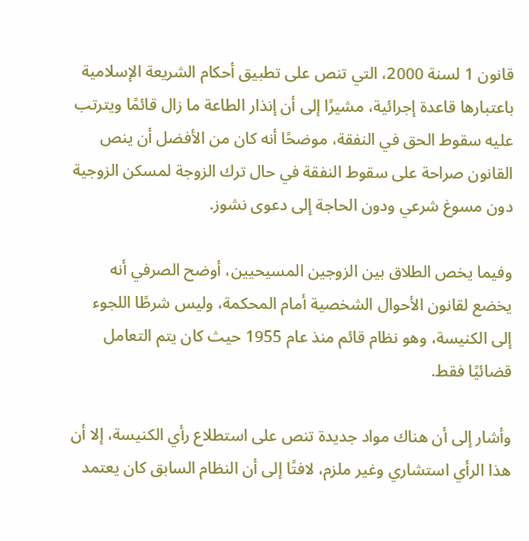قانون 1 لسنة 2000، التي تنص على تطبيق أحكام الشريعة الإسلامية باعتبارها قاعدة إجرائية، مشيرًا إلى أن إنذار الطاعة ما زال قائمًا ويترتب عليه سقوط الحق في النفقة، موضحًا أنه كان من الأفضل أن ينص القانون صراحة على سقوط النفقة في حال ترك الزوجة لمسكن الزوجية دون مسوغ شرعي ودون الحاجة إلى دعوى نشوز.

وفيما يخص الطلاق بين الزوجين المسيحيين، أوضح الصرفي أنه يخضع لقانون الأحوال الشخصية أمام المحكمة، وليس شرطًا اللجوء إلى الكنيسة، وهو نظام قائم منذ عام 1955 حيث كان يتم التعامل قضائيًا فقط.

وأشار إلى أن هناك مواد جديدة تنص على استطلاع رأي الكنيسة، إلا أن هذا الرأي استشاري وغير ملزم، لافتًا إلى أن النظام السابق كان يعتمد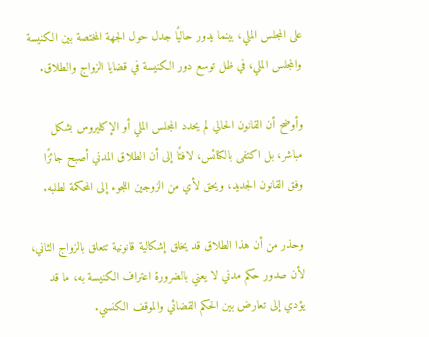على المجلس الملي، بينما يدور حاليًا جدل حول الجهة المختصة بين الكنيسة والمجلس الملي، في ظل توسع دور الكنيسة في قضايا الزواج والطلاق.

وأوضح أن القانون الحالي لم يحدد المجلس الملي أو الإكليروس بشكل مباشر، بل اكتفى بالكنائس، لافتًا إلى أن الطلاق المدني أصبح جائزًا وفق القانون الجديد، ويحق لأي من الزوجين اللجوء إلى المحكمة لطلبه.

وحذر من أن هذا الطلاق قد يخلق إشكالية قانونية تتعلق بالزواج الثاني، لأن صدور حكم مدني لا يعني بالضرورة اعتراف الكنيسة به، ما قد يؤدي إلى تعارض بين الحكم القضائي والموقف الكنسي.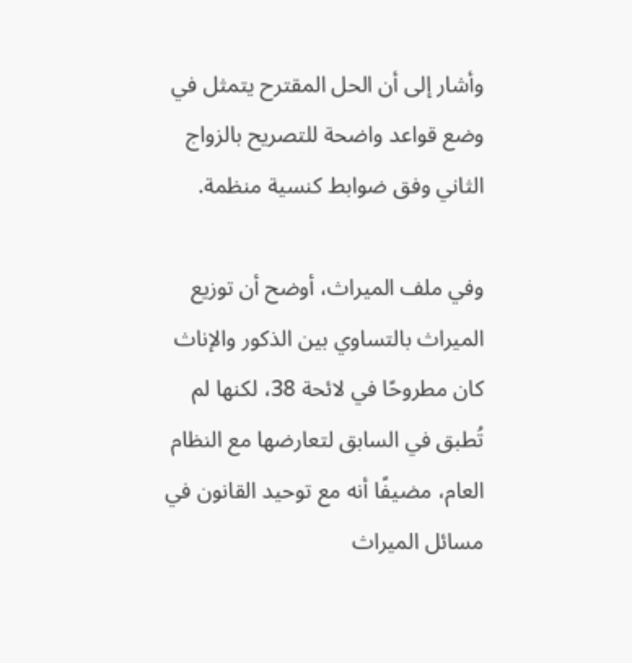وأشار إلى أن الحل المقترح يتمثل في وضع قواعد واضحة للتصريح بالزواج الثاني وفق ضوابط كنسية منظمة.

وفي ملف الميراث، أوضح أن توزيع الميراث بالتساوي بين الذكور والإناث كان مطروحًا في لائحة 38، لكنها لم تُطبق في السابق لتعارضها مع النظام العام، مضيفًا أنه مع توحيد القانون في مسائل الميراث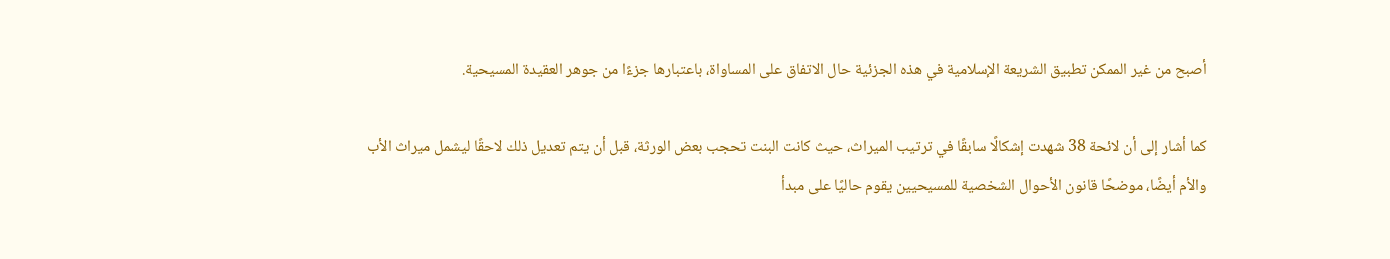أصبح من غير الممكن تطبيق الشريعة الإسلامية في هذه الجزئية حال الاتفاق على المساواة، باعتبارها جزءًا من جوهر العقيدة المسيحية.

كما أشار إلى أن لائحة 38 شهدت إشكالًا سابقًا في ترتيب الميراث، حيث كانت البنت تحجب بعض الورثة، قبل أن يتم تعديل ذلك لاحقًا ليشمل ميراث الأب والأم أيضًا، موضحًا قانون الأحوال الشخصية للمسيحيين يقوم حاليًا على مبدأ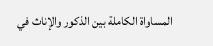المساواة الكاملة بين الذكور والإناث في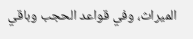الميراث، وفي قواعد الحجب وباقي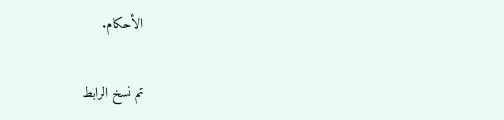الأحكام.

تم نسخ الرابط